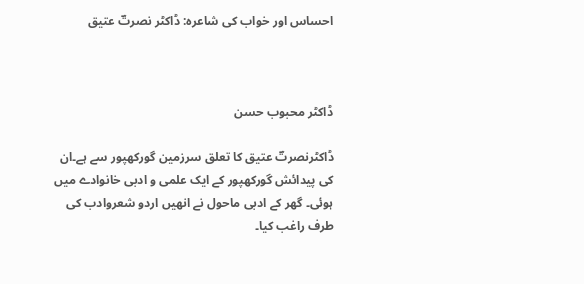احساس اور خواب کی شاعرہ: ڈاکٹر نصرتؔ عتیق



ڈاکٹر محبوب حسن

ڈاکٹرنصرتؔ عتیق کا تعلق سرزمین گورکھپور سے ہے۔ان کی پیدائش گورکھپور کے ایک علمی و ادبی خانوادے میں ہوئی۔ گھر کے ادبی ماحول نے انھیں اردو شعروادب کی طرف راغب کیا۔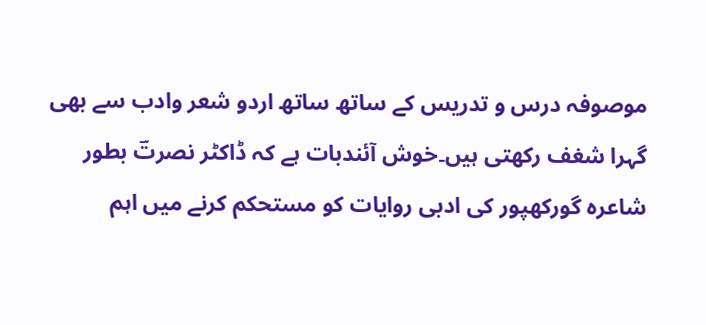موصوفہ درس و تدریس کے ساتھ ساتھ اردو شعر وادب سے بھی گہرا شغف رکھتی ہیں۔خوش آئندبات ہے کہ ڈاکٹر نصرتؔ بطور شاعرہ گورکھپور کی ادبی روایات کو مستحکم کرنے میں اہم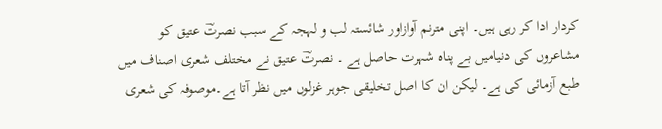کردار ادا کر رہی ہیں۔ اپنی مترنم آوازاور شائستہ لب و لہجہ کے سبب نصرتؔ عتیق کو مشاعروں کی دنیامیں بے پناہ شہرت حاصل ہے ۔ نصرتؔ عتیق نے مختلف شعری اصناف میں طبع آزمائی کی ہے۔ لیکن ان کا اصل تخلیقی جوہر غزلوں میں نظر آتا ہے۔موصوفہ کی شعری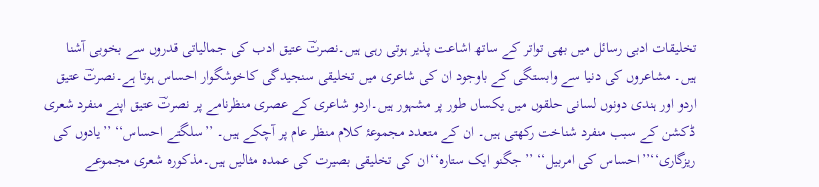تخلیقات ادبی رسائل میں بھی تواتر کے ساتھ اشاعت پذیر ہوتی رہی ہیں۔نصرتؔ عتیق ادب کی جمالیاتی قدروں سے بخوبی آشنا ہیں۔ مشاعروں کی دنیا سے وابستگی کے باوجود ان کی شاعری میں تخلیقی سنجیدگی کاخوشگوار احساس ہوتا ہے۔نصرتؔ عتیق اردو اور ہندی دونوں لسانی حلقوں میں یکساں طور پر مشہور ہیں۔اردو شاعری کے عصری منظرنامے پر نصرتؔ عتیق اپنے منفرد شعری ڈکشن کے سبب منفرد شناخت رکھتی ہیں۔ ان کے متعدد مجموعۂ کلام منظر عام پر آچکے ہیں۔ ’’سلگتے احساس‘‘ ’’یادوں کی ریزگاری‘‘’’احساس کی امربیل‘‘ ’’جگنو ایک ستارہ‘‘ان کی تخلیقی بصیرت کی عمدہ مثالیں ہیں۔مذکورہ شعری مجموعے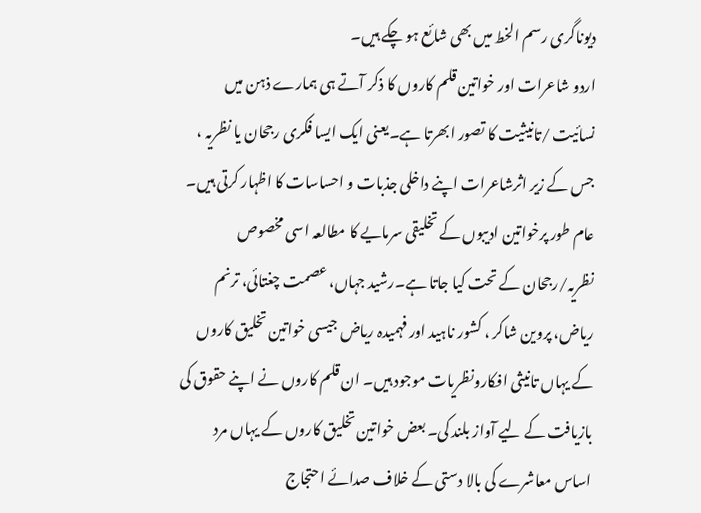دیوناگری رسم الخط میں بھی شائع ہو چکے ہیں۔
اردو شاعرات اور خواتین قلم کاروں کا ذکر آتے ہی ہمارے ذہن میں نسائیت /تانیثیت کا تصور ابھرتا ہے۔یعنی ایک ایسا فکری رجحان یا نظریہ ، جس کے زیر اثرشاعرات اپنے داخلی جذبات و احساسات کا اظہار کرتی ہیں۔ عام طور پرخواتین ادیبوں کے تخلیقی سرمایے کا مطالعہ اسی مخصوص نظریہ/رجحان کے تحت کیا جاتا ہے۔رشید جہاں، عصمت چغتائی، ترنم ریاض، پروین شاکر ، کشور ناہید اور فہمیدہ ریاض جیسی خواتین تخلیق کاروں کے یہاں تانیثی افکارونظریات موجود ہیں۔ ان قلم کاروں نے اپنے حقوق کی بازیافت کے لیے آواز بلند کی۔ بعض خواتین تخلیق کاروں کے یہاں مرد اساس معاشرے کی بالا دستی کے خلاف صدائے احتجاج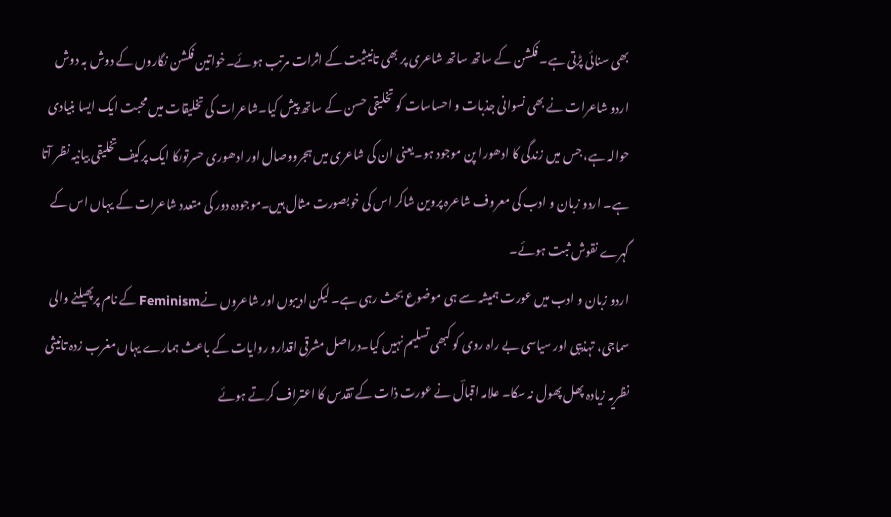بھی سنائی پڑتی ہے۔ فکشن کے ساتھ ساتھ شاعری پر بھی تانیثیت کے اثرات مرتب ہوئے۔خواتین فکشن نگاروں کے دوش بہ دوش اردو شاعرات نے بھی نسوانی جذبات و احساسات کو تخلیقی حسن کے ساتھ پیش کیا۔شاعرات کی تخلیقات میں محبت ایک ایسا بنیادی حوالہ ہے، جس میں زندگی کا ادھورا پن موجود ہو۔یعنی ان کی شاعری میں ہجرووصال اور ادھوری حسرتوںکا ایک پرکیف تخلیقی بیانیہ نظر آتا ہے۔ اردو زبان و ادب کی معروف شاعرہ پروین شاکر اس کی خوبصورت مثال ہیں۔موجودہ دور کی متعدد شاعرات کے یہاں اس کے گہرے نقوش ثبت ہوئے۔
اردو زبان و ادب میں عورت ہمیشہ سے ہی موضوع بحث رہی ہے۔ لیکن ادیبوں اور شاعروں نےFeminism کے نام پرپھیلنے والی سماجی، تہذیبی اور سیاسی بے راہ روی کو کبھی تسلیم نہیں کیا۔دراصل مشرقی اقدارو روایات کے باعث ہمارے یہاں مغرب زدہ تانیثی نظریہ زیادہ پھل پھول نہ سکا۔ علامہ اقبالؔ نے عورت ذات کے تقدس کا اعتراف کرتے ہوئے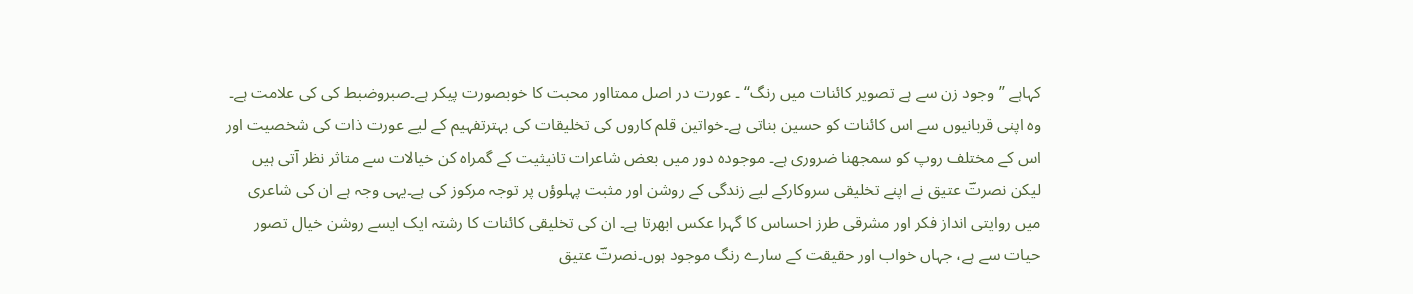کہاہے ’’وجود زن سے ہے تصویر کائنات میں رنگ‘‘ ۔ عورت در اصل ممتااور محبت کا خوبصورت پیکر ہے۔صبروضبط کی کی علامت ہے۔ وہ اپنی قربانیوں سے اس کائنات کو حسین بناتی ہے۔خواتین قلم کاروں کی تخلیقات کی بہترتفہیم کے لیے عورت ذات کی شخصیت اور اس کے مختلف روپ کو سمجھنا ضروری ہے۔ موجودہ دور میں بعض شاعرات تانیثیت کے گمراہ کن خیالات سے متاثر نظر آتی ہیں لیکن نصرتؔ عتیق نے اپنے تخلیقی سروکارکے لیے زندگی کے روشن اور مثبت پہلوؤں پر توجہ مرکوز کی ہے۔یہی وجہ ہے ان کی شاعری میں روایتی انداز فکر اور مشرقی طرز احساس کا گہرا عکس ابھرتا ہے۔ ان کی تخلیقی کائنات کا رشتہ ایک ایسے روشن خیال تصور حیات سے ہے، جہاں خواب اور حقیقت کے سارے رنگ موجود ہوں۔نصرتؔ عتیق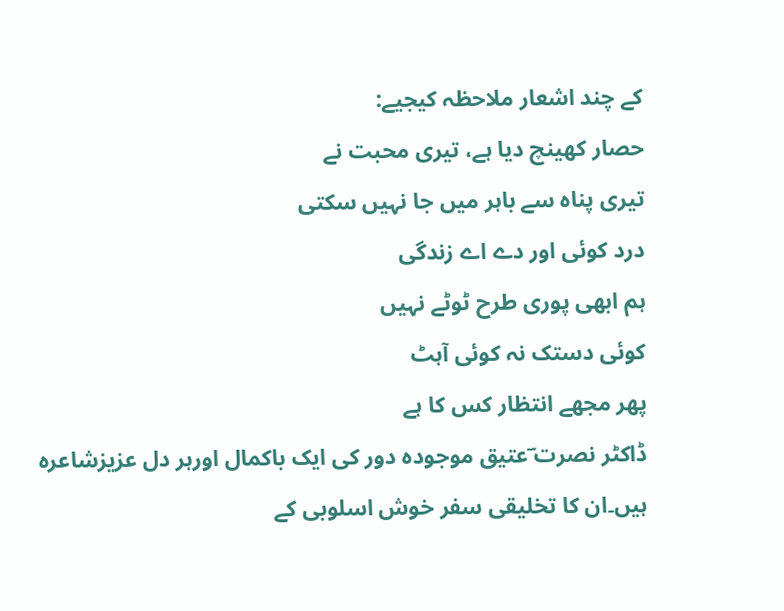کے چند اشعار ملاحظہ کیجیے:
حصار کھینچ دیا ہے، تیری محبت نے
تیری پناہ سے باہر میں جا نہیں سکتی
درد کوئی اور دے اے زندگی
ہم ابھی پوری طرح ٹوٹے نہیں
کوئی دستک نہ کوئی آہٹ
پھر مجھے انتظار کس کا ہے
ڈاکٹر نصرت ؔعتیق موجودہ دور کی ایک باکمال اورہر دل عزیزشاعرہ ہیں۔ان کا تخلیقی سفر خوش اسلوبی کے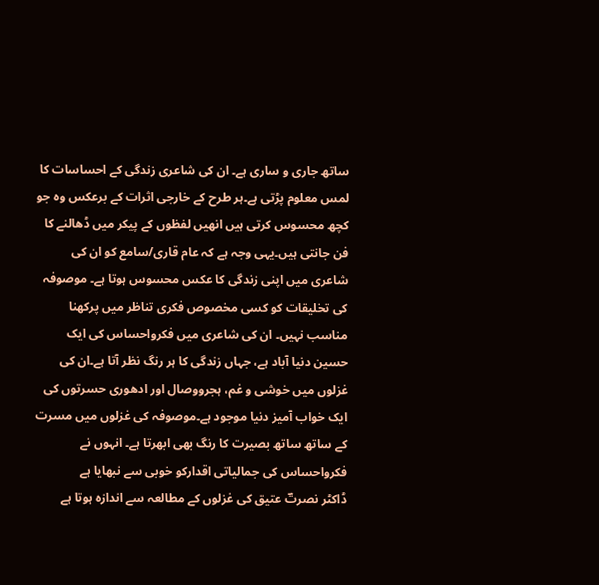ساتھ جاری و ساری ہے۔ ان کی شاعری زندگی کے احساسات کا لمس معلوم پڑتی ہے۔ہر طرح کے خارجی اثرات کے برعکس وہ جو کچھ محسوس کرتی ہیں انھیں لفظوں کے پیکر میں ڈھالنے کا فن جانتی ہیں۔یہی وجہ ہے کہ عام قاری/سامع کو ان کی شاعری میں اپنی زندگی کا عکس محسوس ہوتا ہے۔ موصوفہ کی تخلیقات کو کسی مخصوص فکری تناظر میں پرکھنا مناسب نہیں۔ ان کی شاعری میں فکرواحساس کی ایک حسین دنیا آباد ہے، جہاں زندگی کا ہر رنگ نظر آتا ہے۔ان کی غزلوں میں خوشی و غم، ہجرووصال اور ادھوری حسرتوں کی ایک خواب آمیز دنیا موجود ہے۔موصوفہ کی غزلوں میں مسرت کے ساتھ ساتھ بصیرت کا رنگ بھی ابھرتا ہے۔ انہوں نے فکرواحساس کی جمالیاتی اقدارکو خوبی سے نبھایا ہے
ڈاکٹر نصرتؔ عتیق کی غزلوں کے مطالعہ سے اندازہ ہوتا ہے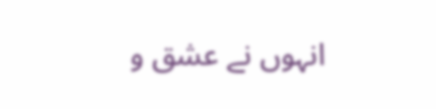انہوں نے عشق و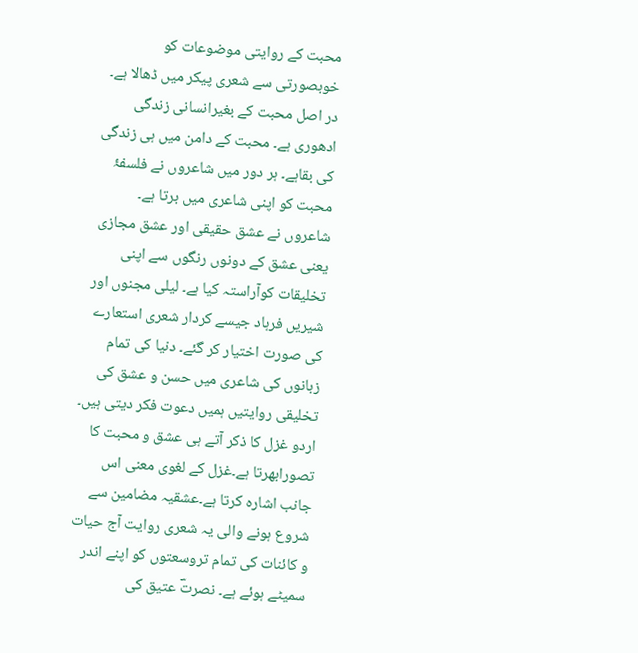محبت کے روایتی موضوعات کو خوبصورتی سے شعری پیکر میں ڈھالا ہے۔ در اصل محبت کے بغیرانسانی زندگی ادھوری ہے۔ محبت کے دامن میں ہی زندگی کی بقاہے۔ ہر دور میں شاعروں نے فلسفۂ محبت کو اپنی شاعری میں برتا ہے۔ شاعروں نے عشق حقیقی اور عشق مجازی یعنی عشق کے دونوں رنگوں سے اپنی تخلیقات کوآراستہ کیا ہے۔ لیلی مجنوں اور شیریں فرہاد جیسے کردار شعری استعارے کی صورت اختیار کر گئے۔ دنیا کی تمام زبانوں کی شاعری میں حسن و عشق کی تخلیقی روایتیں ہمیں دعوت فکر دیتی ہیں۔ اردو غزل کا ذکر آتے ہی عشق و محبت کا تصورابھرتا ہے۔غزل کے لغوی معنی اس جانب اشارہ کرتا ہے۔عشقیہ مضامین سے شروع ہونے والی یہ شعری روایت آج حیات و کائنات کی تمام تروسعتوں کو اپنے اندر سمیٹے ہوئے ہے۔ نصرتؔ عتیق کی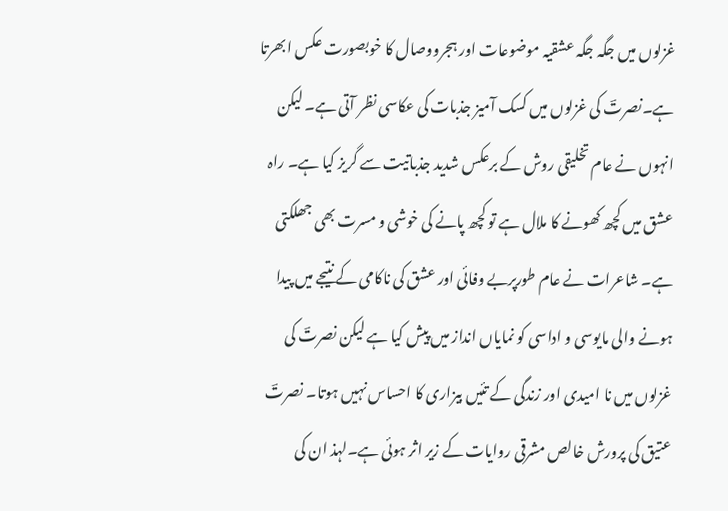غزلوں میں جگہ جگہ عشقیہ موضوعات اور ہجرووصال کا خوبصورت عکس ابھرتا ہے۔نصرتؔ کی غزلوں میں کسک آمیز جذبات کی عکاسی نظر آتی ہے۔ لیکن انہوں نے عام تخلیقی روش کے برعکس شدید جذباتیت سے گریز کیا ہے۔ راہ عشق میں کچھ کھونے کا ملال ہے تو کچھ پانے کی خوشی و مسرت بھی جھلکتی ہے۔ شاعرات نے عام طورپربے وفائی اور عشق کی ناکامی کے نتیجے میں پیدا ہونے والی مایوسی و اداسی کو نمایاں انداز میں پیش کیا ہے لیکن نصرتؔ کی غزلوں میں نا امیدی اور زندگی کے تئیں بیزاری کا احساس نہیں ہوتا۔ نصرتؔ عتیق کی پرورش خالص مشرقی روایات کے زیر اثر ہوئی ہے۔لہذ ان کی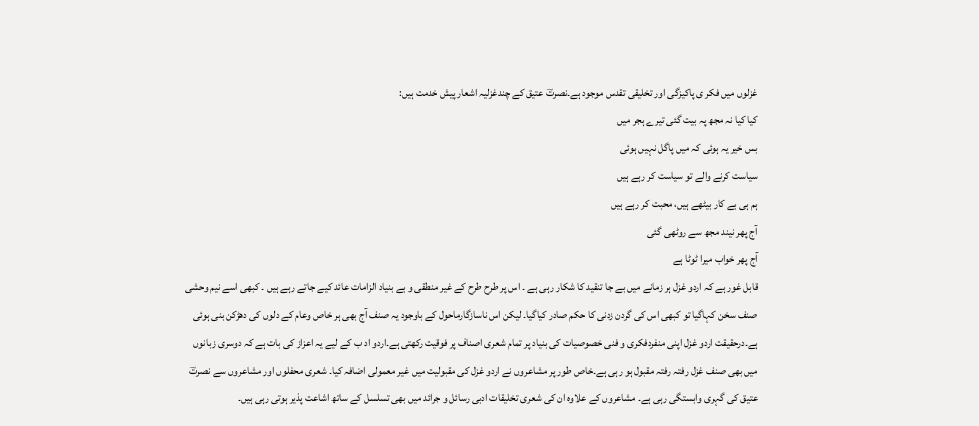غزلوں میں فکر ی پاکیزگی اور تخلیقی تقدس موجود ہے۔نصرتؔ عتیق کے چندغزلیہ اشعار پیش خدمت ہیں:
کیا کیا نہ مجھ پہ بیت گئی تیرے ہجر میں
بس خیر یہ ہوئی کہ میں پاگل نہیں ہوئی
سیاست کرنے والے تو سیاست کر رہے ہیں
ہم ہی بے کار بیٹھے ہیں، محبت کر رہے ہیں
آج پھر نیند مجھ سے روٹھی گئی
آج پھر خواب میرا ٹوٹا ہے
قابل غور ہے کہ اردو غزل ہر زمانے میں بے جا تنقید کا شکار رہی ہے ۔ اس پر طرح طرح کے غیر منطقی و بے بنیاد الزامات عائد کیے جاتے رہے ہیں ۔ کبھی اسے نیم وحشی صنف سخن کہاگیا تو کبھی اس کی گردن زدنی کا حکم صادر کیاگیا۔ لیکن اس ناسازگارماحول کے باوجود یہ صنف آج بھی ہر خاص وعام کے دلوں کی دھڑکن بنی ہوئی ہے۔درحقیقت اردو غزل اپنی منفردفکری و فنی خصوصیات کی بنیاد پر تمام شعری اصناف پر فوقیت رکھتی ہے۔اردو اد ب کے لیے یہ اعزاز کی بات ہے کہ دوسری زبانوں میں بھی صنف غزل رفتہ رفتہ مقبول ہو رہی ہے۔خاص طور پر مشاعروں نے اردو غزل کی مقبولیت میں غیر معمولی اضافہ کیا۔ شعری محفلوں اور مشاعروں سے نصرتؔ عتیق کی گہری وابستگی رہی ہے۔ مشاعروں کے علاوہ ان کی شعری تخلیقات ادبی رسائل و جرائد میں بھی تسلسل کے ساتھ اشاعت پذیر ہوتی رہی ہیں۔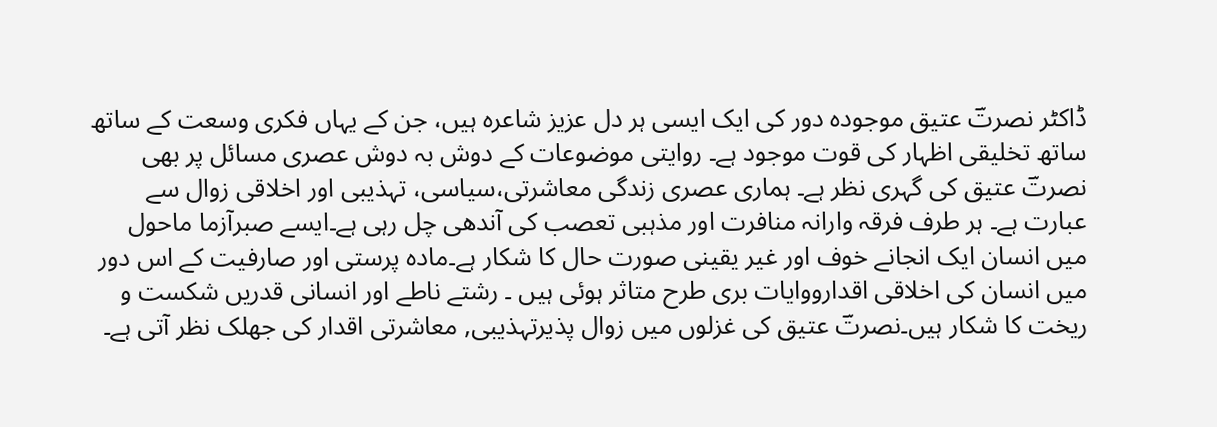ڈاکٹر نصرتؔ عتیق موجودہ دور کی ایک ایسی ہر دل عزیز شاعرہ ہیں، جن کے یہاں فکری وسعت کے ساتھ ساتھ تخلیقی اظہار کی قوت موجود ہے۔ روایتی موضوعات کے دوش بہ دوش عصری مسائل پر بھی نصرتؔ عتیق کی گہری نظر ہے۔ ہماری عصری زندگی معاشرتی،سیاسی، تہذیبی اور اخلاقی زوال سے عبارت ہے۔ ہر طرف فرقہ وارانہ منافرت اور مذہبی تعصب کی آندھی چل رہی ہے۔ایسے صبرآزما ماحول میں انسان ایک انجانے خوف اور غیر یقینی صورت حال کا شکار ہے۔مادہ پرستی اور صارفیت کے اس دور میں انسان کی اخلاقی اقدارووایات بری طرح متاثر ہوئی ہیں ۔ رشتے ناطے اور انسانی قدریں شکست و ریخت کا شکار ہیں۔نصرتؔ عتیق کی غزلوں میں زوال پذیرتہذیبی, معاشرتی اقدار کی جھلک نظر آتی ہے۔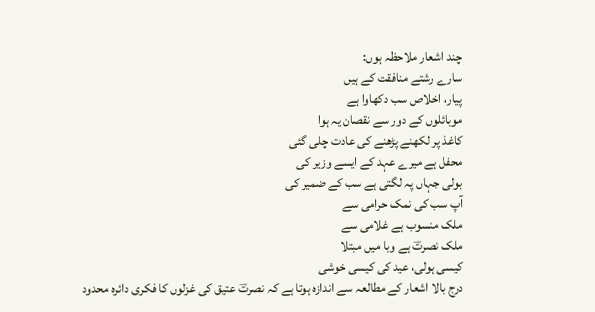چند اشعار ملاحظہ ہوں:
سارے رشتے منافقت کے ہیں
پیار، اخلاص سب دکھاوا ہے
موبائلوں کے دور سے نقصان یہ ہوا
کاغذ پر لکھنے پڑھنے کی عادت چلی گئی
محفل ہے میرے عہد کے ایسے وزیر کی
بولی جہاں پہ لگتی ہے سب کے ضمیر کی
آپ سب کی نمک حرامی سے
ملک منسوب ہے غلامی سے
ملک نصرتؔ ہے وبا میں مبتلا
کیسی ہولی، عید کی کیسی خوشی
درج بالا اشعار کے مطالعہ سے اندازہ ہوتا ہے کہ نصرتؔ عتیق کی غزلوں کا فکری دائرہ محدود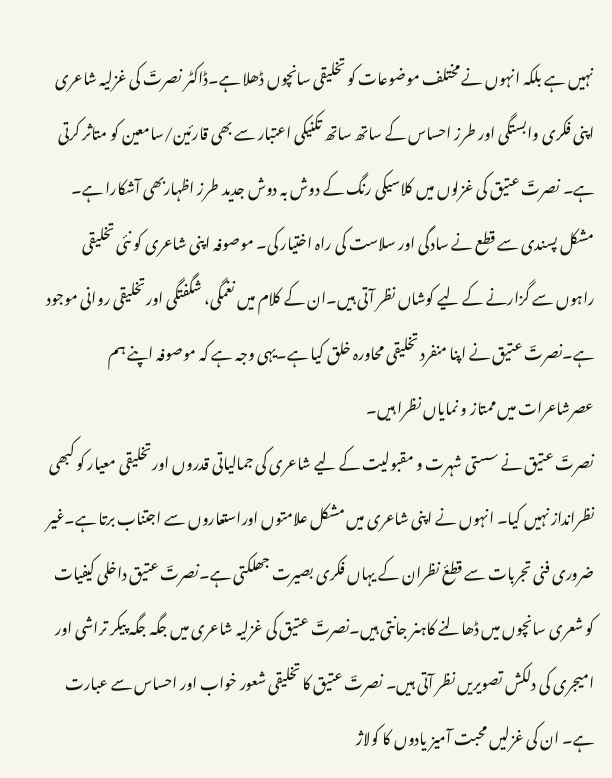نہیں ہے بلکہ انہوں نے مختلف موضوعات کو تخلیقی سانچوں ڈھلا ہے۔ڈاکٹر نصرتؔ کی غزلیہ شاعری اپنی فکری وابستگی اور طرز احساس کے ساتھ ساتھ تکنیکی اعتبار سے بھی قارئین/سامعین کو متاثر کرتی ہے۔ نصرتؔ عتیق کی غزلوں میں کلاسیکی رنگ کے دوش بہ دوش جدید طرز اظہاربھی آشکارا ہے۔ مشکل پسندی سے قطع نے سادگی اور سلاست کی راہ اختیار کی۔ موصوفہ اپنی شاعری کو نئی تخلیقی راہوں سے گزارنے کے لیے کوشاں نظر آتی ہیں۔ان کے کلام میں نغمگی، شگفتگی اور تخلیقی روانی موجود ہے۔نصرتؔ عتیق نے اپنا منفرد تخلیقی محاورہ خلق کیا ہے۔یہی وجہ ہے کہ موصوفہ اپنے ہم عصرشاعرات میں ممتاز و نمایاں نظرا ہیں۔
نصرتؔ عتیق نے سستی شہرت و مقبولیت کے لیے شاعری کی جمالیاتی قدروں اور تخلیقی معیار کو کبھی نظرانداز نہیں کیا۔ انہوں نے اپنی شاعری میں مشکل علامتوں اوراستعاروں سے اجتناب برتا ہے۔غیر ضروری فنی تجربات سے قطعٔ نظران کے یہاں فکری بصیرت جھلکتی ہے۔نصرتؔ عتیق داخلی کیفیات کو شعری سانچوں میں ڈھالنے کاہنر جانتی ہیں۔نصرتؔ عتیق کی غزلیہ شاعری میں جگہ جگہ پیکر تراشی اور امیجری کی دلکش تصویریں نظر آتی ہیں۔ نصرتؔ عتیق کا تخلیقی شعور خواب اور احساس سے عبارت ہے۔ ان کی غزلیں محبت آمیز یادوں کا کولاژ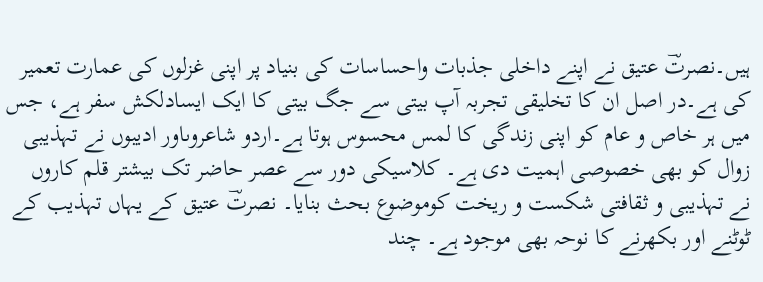ہیں۔نصرتؔ عتیق نے اپنے داخلی جذبات واحساسات کی بنیاد پر اپنی غزلوں کی عمارت تعمیر کی ہے۔در اصل ان کا تخلیقی تجربہ آپ بیتی سے جگ بیتی کا ایک ایسادلکش سفر ہے، جس میں ہر خاص و عام کو اپنی زندگی کا لمس محسوس ہوتا ہے۔اردو شاعروںاور ادیبوں نے تہذیبی زوال کو بھی خصوصی اہمیت دی ہے۔ کلاسیکی دور سے عصر حاضر تک بیشتر قلم کاروں نے تہذیبی و ثقافتی شکست و ریخت کوموضوع بحث بنایا۔ نصرتؔ عتیق کے یہاں تہذیب کے ٹوٹنے اور بکھرنے کا نوحہ بھی موجود ہے۔ چند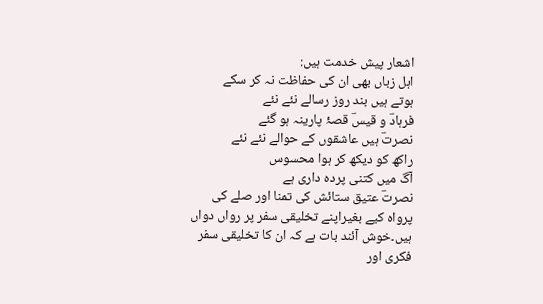اشعار پیش خدمت ہیں:
اہل زباں بھی ان کی حفاظت نہ کر سکے
ہوتے ہیں بند روز رسالے نئے نئے
فرہادؔ و قیسؔ قصۂ پارینہ ہو گئے
نصرتؔ ہیں عاشقوں کے حوالے نئے نئے
راکھ کو دیکھ کر ہوا محسوس
آگ میں کتنی پردہ داری ہے
نصرتؔ عتیق ستائش کی تمنا اور صلے کی پرواہ کیے بغیراپنے تخلیقی سفر پر رواں دواں ہیں۔خوش آئند بات ہے کہ ان کا تخلیقی سفر فکری اور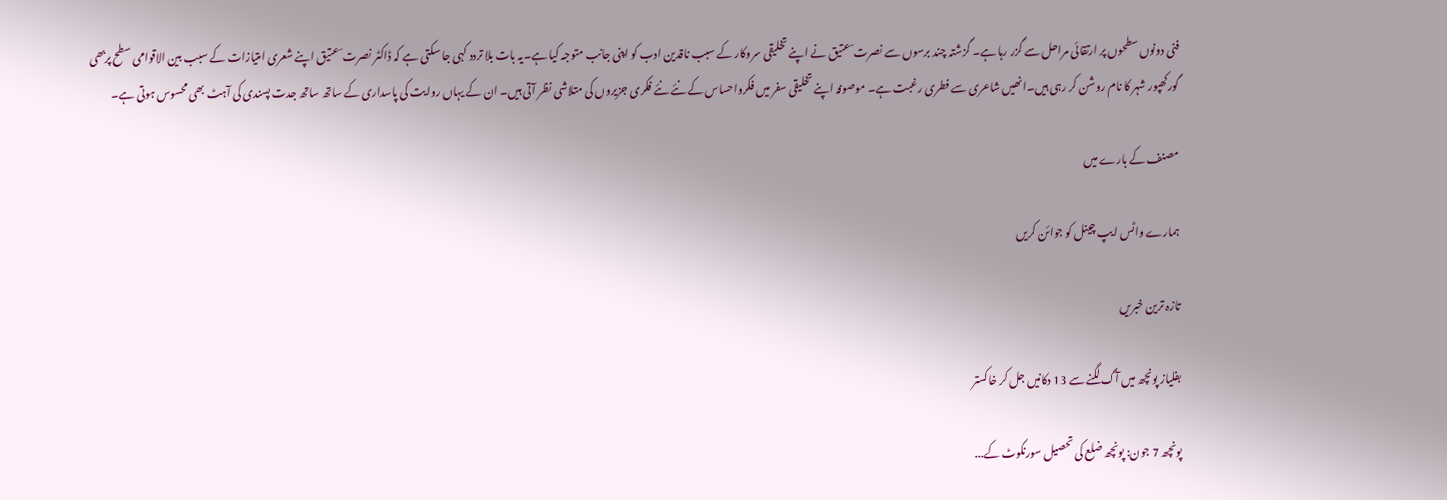فنی دونوں سطحوں پر ارتقائی مراحل سے گزر رہا ہے۔ گزشتہ چند برسوں سے نصرت ؔ عتیق نے اپنے تخلیقی سروکار کے سبب ناقدین ادب کو اپنی جانب متوجہ کیا ہے۔یہ بات بلا تردد کہی جا سکتی ہے کہ ڈاکٹر نصرت ؔ عتیق اپنے شعری امتیازات کے سبب بین الاقوامی سطح پربھی گورکھپور شہر کا نام روشن کر رہی ہیں۔انھیں شاعری سے فطری رغبت ہے۔ موصوفہ اپنے تخلیقی سفر میں فکرواحساس کے نئے نئے فکری جزیروں کی متلاشی نظر آتی ہیں۔ ان کے یہاں روایت کی پاسداری کے ساتھ ساتھ جدت پسندی کی آہٹ بھی محسوس ہوتی ہے۔

مصنف کے بارے میں

ہمارے واٹس ایپ چینل کو جوائن کریں

تازہ ترین خبریں

بفلیاز پونچھ میں آگ لگنے سے 13 دکانیں جل کر خاکستر

پونچھ 7 جون: پونچھ ضلع کی تحصیل سورنکوٹ کے...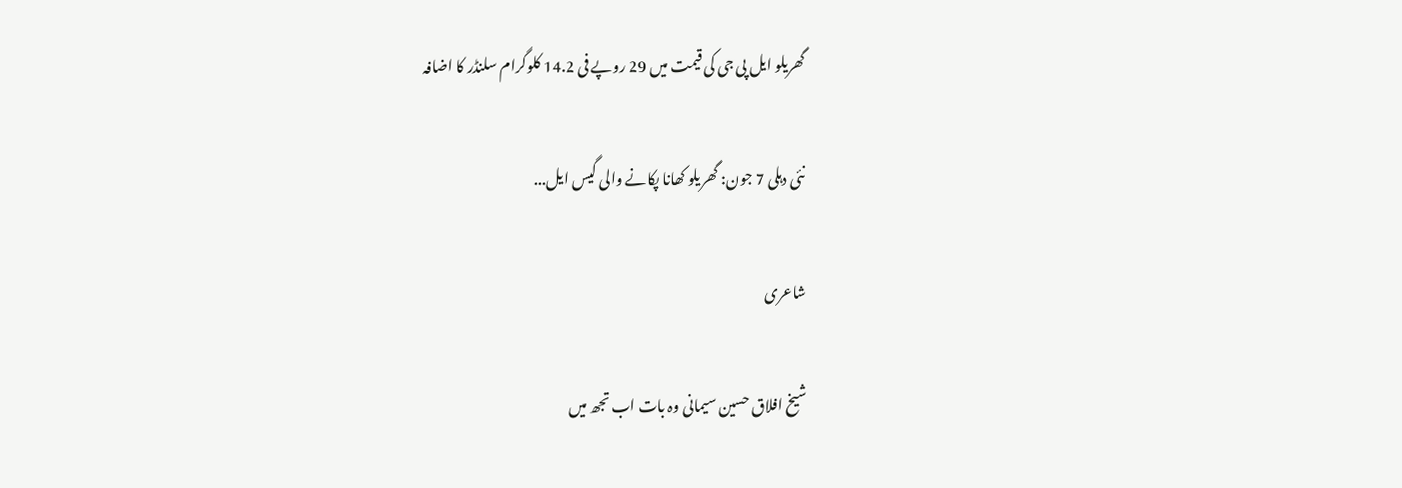گھریلو ایل پی جی کی قیمت میں 29 روپے فی 14.2 کلوگرام سلنڈر کا اضافہ

نئی دہلی 7 جون: گھریلو کھانا پکانے والی گیس ایل...

شاعری

شیخ افلاق حسین سیمانی وہ بات اب تجھ میں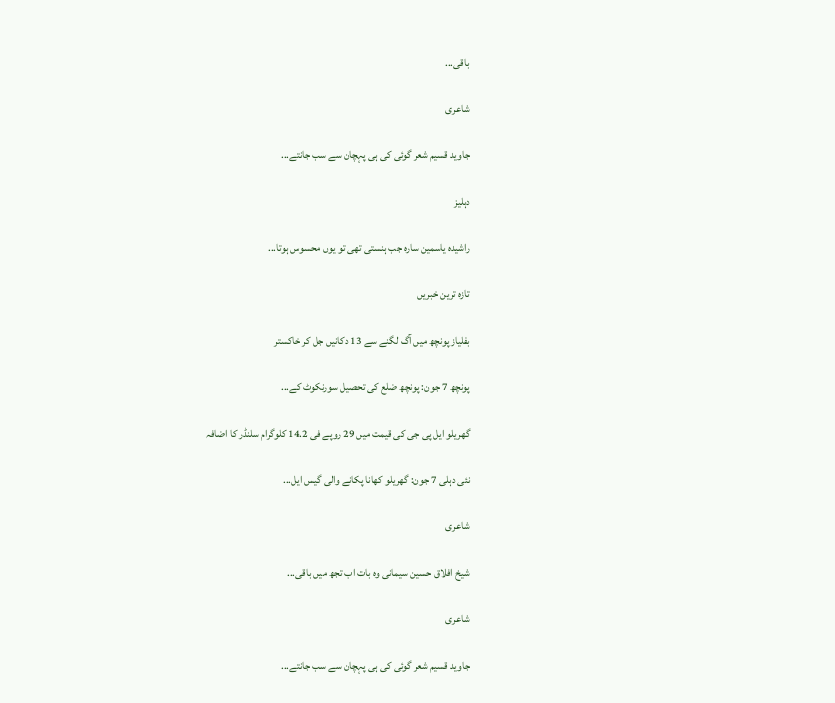باقی...

شاعری

جاوید قسیم شعر گوئی کی ہی پہچان سے سب جانتے...

دہلیز

راشیدہ یاسمین سارہ جب ہنستی تھی تو یوں محسوس ہوتا...

تازہ ترین خبریں

بفلیاز پونچھ میں آگ لگنے سے 13 دکانیں جل کر خاکستر

پونچھ 7 جون: پونچھ ضلع کی تحصیل سورنکوٹ کے...

گھریلو ایل پی جی کی قیمت میں 29 روپے فی 14.2 کلوگرام سلنڈر کا اضافہ

نئی دہلی 7 جون: گھریلو کھانا پکانے والی گیس ایل...

شاعری

شیخ افلاق حسین سیمانی وہ بات اب تجھ میں باقی...

شاعری

جاوید قسیم شعر گوئی کی ہی پہچان سے سب جانتے...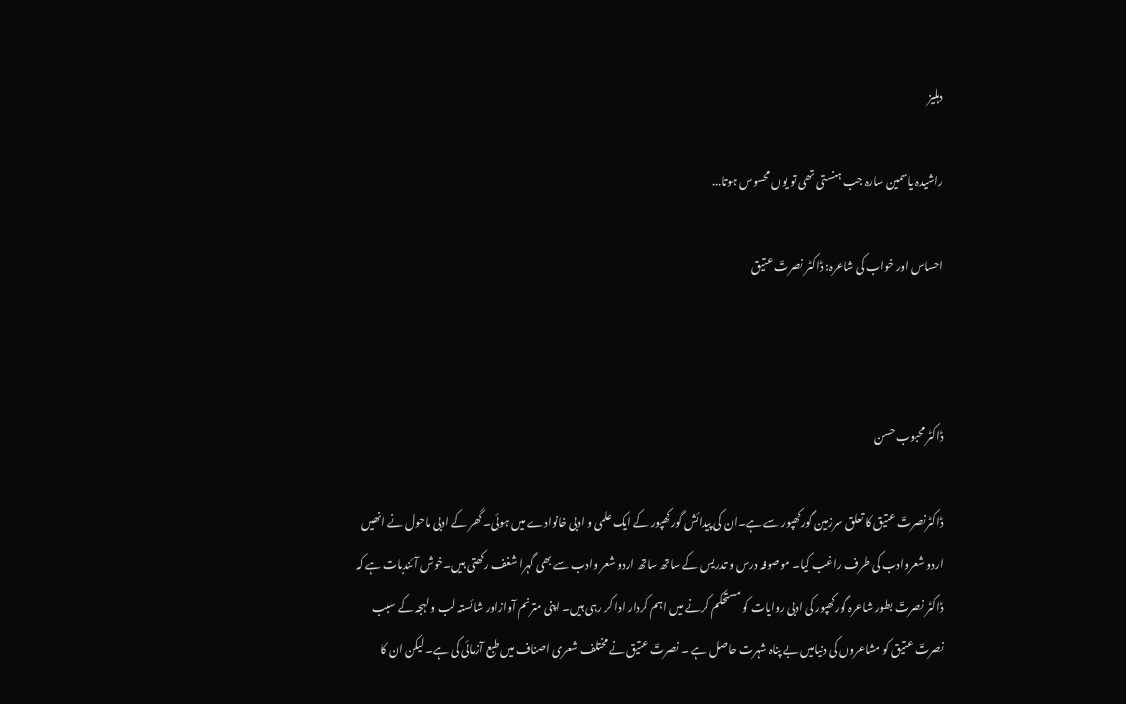دہلیز

راشیدہ یاسمین سارہ جب ہنستی تھی تو یوں محسوس ہوتا...

احساس اور خواب کی شاعرہ: ڈاکٹر نصرتؔ عتیق



ڈاکٹر محبوب حسن

ڈاکٹرنصرتؔ عتیق کا تعلق سرزمین گورکھپور سے ہے۔ان کی پیدائش گورکھپور کے ایک علمی و ادبی خانوادے میں ہوئی۔ گھر کے ادبی ماحول نے انھیں اردو شعروادب کی طرف راغب کیا۔ موصوفہ درس و تدریس کے ساتھ ساتھ اردو شعر وادب سے بھی گہرا شغف رکھتی ہیں۔خوش آئندبات ہے کہ ڈاکٹر نصرتؔ بطور شاعرہ گورکھپور کی ادبی روایات کو مستحکم کرنے میں اہم کردار ادا کر رہی ہیں۔ اپنی مترنم آوازاور شائستہ لب و لہجہ کے سبب نصرتؔ عتیق کو مشاعروں کی دنیامیں بے پناہ شہرت حاصل ہے ۔ نصرتؔ عتیق نے مختلف شعری اصناف میں طبع آزمائی کی ہے۔ لیکن ان کا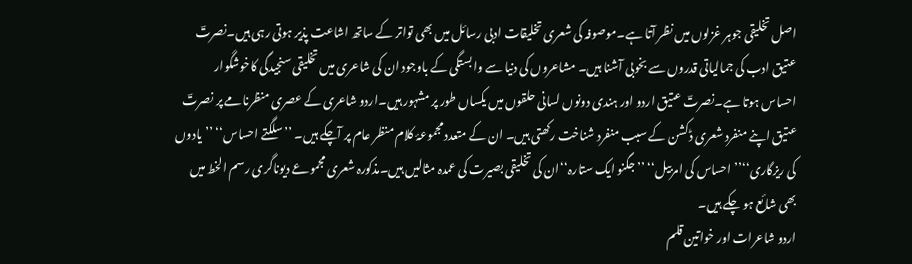اصل تخلیقی جوہر غزلوں میں نظر آتا ہے۔موصوفہ کی شعری تخلیقات ادبی رسائل میں بھی تواتر کے ساتھ اشاعت پذیر ہوتی رہی ہیں۔نصرتؔ عتیق ادب کی جمالیاتی قدروں سے بخوبی آشنا ہیں۔ مشاعروں کی دنیا سے وابستگی کے باوجود ان کی شاعری میں تخلیقی سنجیدگی کاخوشگوار احساس ہوتا ہے۔نصرتؔ عتیق اردو اور ہندی دونوں لسانی حلقوں میں یکساں طور پر مشہور ہیں۔اردو شاعری کے عصری منظرنامے پر نصرتؔ عتیق اپنے منفرد شعری ڈکشن کے سبب منفرد شناخت رکھتی ہیں۔ ان کے متعدد مجموعۂ کلام منظر عام پر آچکے ہیں۔ ’’سلگتے احساس‘‘ ’’یادوں کی ریزگاری‘‘’’احساس کی امربیل‘‘ ’’جگنو ایک ستارہ‘‘ان کی تخلیقی بصیرت کی عمدہ مثالیں ہیں۔مذکورہ شعری مجموعے دیوناگری رسم الخط میں بھی شائع ہو چکے ہیں۔
اردو شاعرات اور خواتین قلم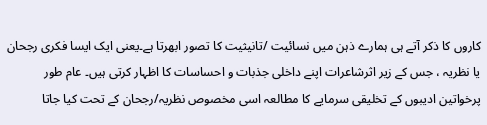کاروں کا ذکر آتے ہی ہمارے ذہن میں نسائیت /تانیثیت کا تصور ابھرتا ہے۔یعنی ایک ایسا فکری رجحان یا نظریہ ، جس کے زیر اثرشاعرات اپنے داخلی جذبات و احساسات کا اظہار کرتی ہیں۔ عام طور پرخواتین ادیبوں کے تخلیقی سرمایے کا مطالعہ اسی مخصوص نظریہ/رجحان کے تحت کیا جاتا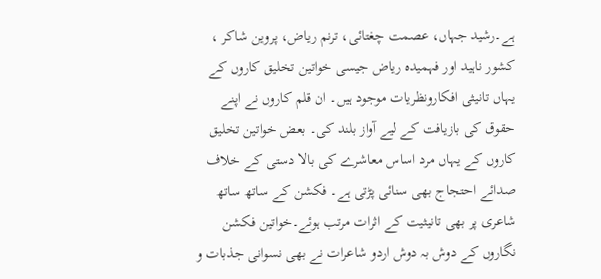ہے۔رشید جہاں، عصمت چغتائی، ترنم ریاض، پروین شاکر ، کشور ناہید اور فہمیدہ ریاض جیسی خواتین تخلیق کاروں کے یہاں تانیثی افکارونظریات موجود ہیں۔ ان قلم کاروں نے اپنے حقوق کی بازیافت کے لیے آواز بلند کی۔ بعض خواتین تخلیق کاروں کے یہاں مرد اساس معاشرے کی بالا دستی کے خلاف صدائے احتجاج بھی سنائی پڑتی ہے۔ فکشن کے ساتھ ساتھ شاعری پر بھی تانیثیت کے اثرات مرتب ہوئے۔خواتین فکشن نگاروں کے دوش بہ دوش اردو شاعرات نے بھی نسوانی جذبات و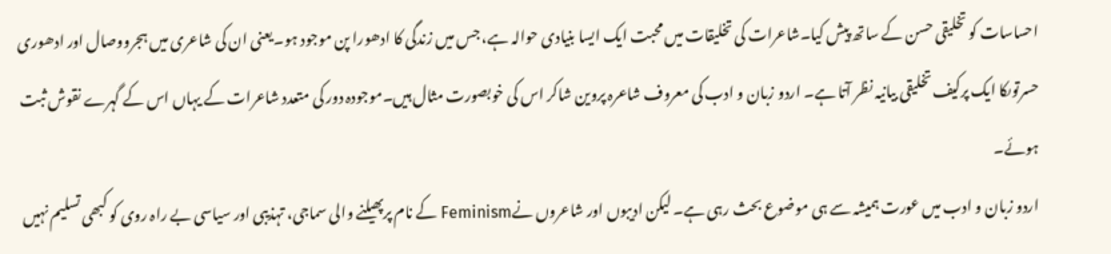احساسات کو تخلیقی حسن کے ساتھ پیش کیا۔شاعرات کی تخلیقات میں محبت ایک ایسا بنیادی حوالہ ہے، جس میں زندگی کا ادھورا پن موجود ہو۔یعنی ان کی شاعری میں ہجرووصال اور ادھوری حسرتوںکا ایک پرکیف تخلیقی بیانیہ نظر آتا ہے۔ اردو زبان و ادب کی معروف شاعرہ پروین شاکر اس کی خوبصورت مثال ہیں۔موجودہ دور کی متعدد شاعرات کے یہاں اس کے گہرے نقوش ثبت ہوئے۔
اردو زبان و ادب میں عورت ہمیشہ سے ہی موضوع بحث رہی ہے۔ لیکن ادیبوں اور شاعروں نےFeminism کے نام پرپھیلنے والی سماجی، تہذیبی اور سیاسی بے راہ روی کو کبھی تسلیم نہیں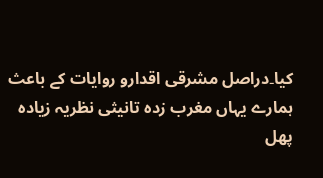کیا۔دراصل مشرقی اقدارو روایات کے باعث ہمارے یہاں مغرب زدہ تانیثی نظریہ زیادہ پھل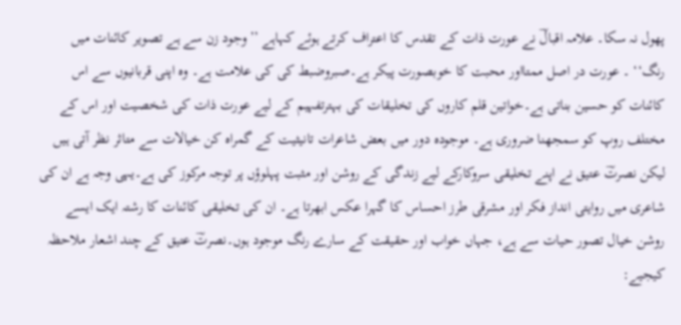پھول نہ سکا۔ علامہ اقبالؔ نے عورت ذات کے تقدس کا اعتراف کرتے ہوئے کہاہے ’’وجود زن سے ہے تصویر کائنات میں رنگ‘‘ ۔ عورت در اصل ممتااور محبت کا خوبصورت پیکر ہے۔صبروضبط کی کی علامت ہے۔ وہ اپنی قربانیوں سے اس کائنات کو حسین بناتی ہے۔خواتین قلم کاروں کی تخلیقات کی بہترتفہیم کے لیے عورت ذات کی شخصیت اور اس کے مختلف روپ کو سمجھنا ضروری ہے۔ موجودہ دور میں بعض شاعرات تانیثیت کے گمراہ کن خیالات سے متاثر نظر آتی ہیں لیکن نصرتؔ عتیق نے اپنے تخلیقی سروکارکے لیے زندگی کے روشن اور مثبت پہلوؤں پر توجہ مرکوز کی ہے۔یہی وجہ ہے ان کی شاعری میں روایتی انداز فکر اور مشرقی طرز احساس کا گہرا عکس ابھرتا ہے۔ ان کی تخلیقی کائنات کا رشتہ ایک ایسے روشن خیال تصور حیات سے ہے، جہاں خواب اور حقیقت کے سارے رنگ موجود ہوں۔نصرتؔ عتیق کے چند اشعار ملاحظہ کیجیے: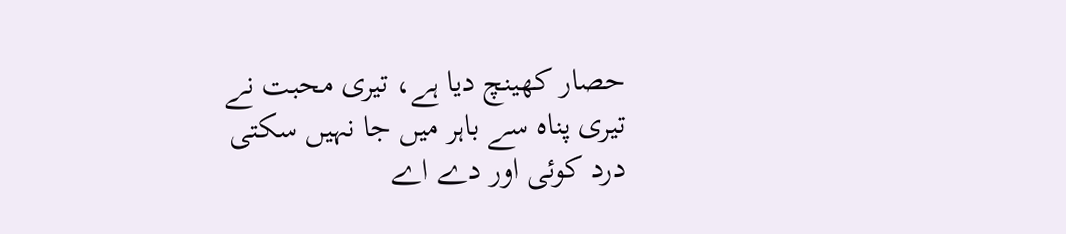حصار کھینچ دیا ہے، تیری محبت نے
تیری پناہ سے باہر میں جا نہیں سکتی
درد کوئی اور دے اے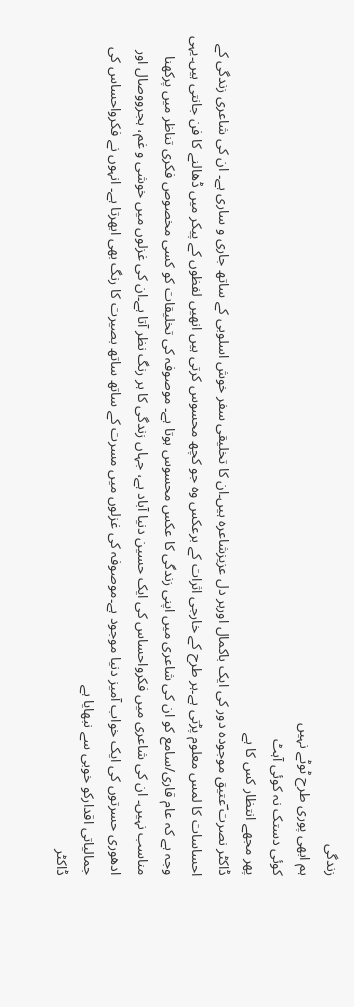زندگی
ہم ابھی پوری طرح ٹوٹے نہیں
کوئی دستک نہ کوئی آہٹ
پھر مجھے انتظار کس کا ہے
ڈاکٹر نصرت ؔعتیق موجودہ دور کی ایک باکمال اورہر دل عزیزشاعرہ ہیں۔ان کا تخلیقی سفر خوش اسلوبی کے ساتھ جاری و ساری ہے۔ ان کی شاعری زندگی کے احساسات کا لمس معلوم پڑتی ہے۔ہر طرح کے خارجی اثرات کے برعکس وہ جو کچھ محسوس کرتی ہیں انھیں لفظوں کے پیکر میں ڈھالنے کا فن جانتی ہیں۔یہی وجہ ہے کہ عام قاری/سامع کو ان کی شاعری میں اپنی زندگی کا عکس محسوس ہوتا ہے۔ موصوفہ کی تخلیقات کو کسی مخصوص فکری تناظر میں پرکھنا مناسب نہیں۔ ان کی شاعری میں فکرواحساس کی ایک حسین دنیا آباد ہے، جہاں زندگی کا ہر رنگ نظر آتا ہے۔ان کی غزلوں میں خوشی و غم، ہجرووصال اور ادھوری حسرتوں کی ایک خواب آمیز دنیا موجود ہے۔موصوفہ کی غزلوں میں مسرت کے ساتھ ساتھ بصیرت کا رنگ بھی ابھرتا ہے۔ انہوں نے فکرواحساس کی جمالیاتی اقدارکو خوبی سے نبھایا ہے
ڈاکٹر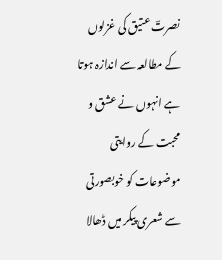نصرتؔ عتیق کی غزلوں کے مطالعہ سے اندازہ ہوتا ہے انہوں نے عشق و محبت کے روایتی موضوعات کو خوبصورتی سے شعری پیکر میں ڈھالا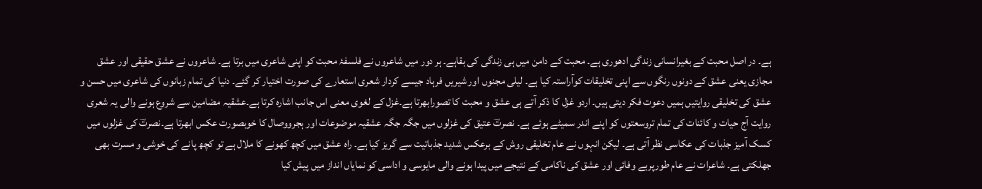ہے۔ در اصل محبت کے بغیرانسانی زندگی ادھوری ہے۔ محبت کے دامن میں ہی زندگی کی بقاہے۔ ہر دور میں شاعروں نے فلسفۂ محبت کو اپنی شاعری میں برتا ہے۔ شاعروں نے عشق حقیقی اور عشق مجازی یعنی عشق کے دونوں رنگوں سے اپنی تخلیقات کوآراستہ کیا ہے۔ لیلی مجنوں اور شیریں فرہاد جیسے کردار شعری استعارے کی صورت اختیار کر گئے۔ دنیا کی تمام زبانوں کی شاعری میں حسن و عشق کی تخلیقی روایتیں ہمیں دعوت فکر دیتی ہیں۔ اردو غزل کا ذکر آتے ہی عشق و محبت کا تصورابھرتا ہے۔غزل کے لغوی معنی اس جانب اشارہ کرتا ہے۔عشقیہ مضامین سے شروع ہونے والی یہ شعری روایت آج حیات و کائنات کی تمام تروسعتوں کو اپنے اندر سمیٹے ہوئے ہے۔ نصرتؔ عتیق کی غزلوں میں جگہ جگہ عشقیہ موضوعات اور ہجرووصال کا خوبصورت عکس ابھرتا ہے۔نصرتؔ کی غزلوں میں کسک آمیز جذبات کی عکاسی نظر آتی ہے۔ لیکن انہوں نے عام تخلیقی روش کے برعکس شدید جذباتیت سے گریز کیا ہے۔ راہ عشق میں کچھ کھونے کا ملال ہے تو کچھ پانے کی خوشی و مسرت بھی جھلکتی ہے۔ شاعرات نے عام طورپربے وفائی اور عشق کی ناکامی کے نتیجے میں پیدا ہونے والی مایوسی و اداسی کو نمایاں انداز میں پیش کیا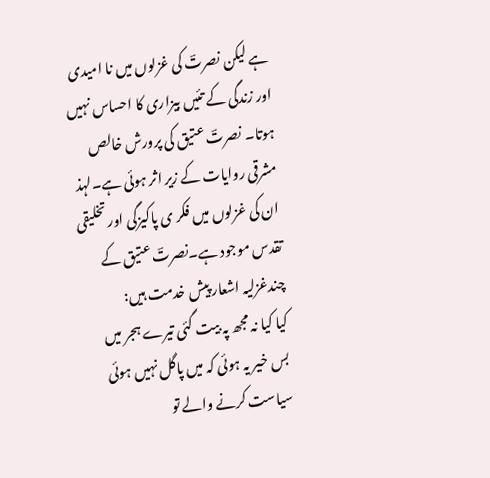ہے لیکن نصرتؔ کی غزلوں میں نا امیدی اور زندگی کے تئیں بیزاری کا احساس نہیں ہوتا۔ نصرتؔ عتیق کی پرورش خالص مشرقی روایات کے زیر اثر ہوئی ہے۔لہذ ان کی غزلوں میں فکر ی پاکیزگی اور تخلیقی تقدس موجود ہے۔نصرتؔ عتیق کے چندغزلیہ اشعار پیش خدمت ہیں:
کیا کیا نہ مجھ پہ بیت گئی تیرے ہجر میں
بس خیر یہ ہوئی کہ میں پاگل نہیں ہوئی
سیاست کرنے والے تو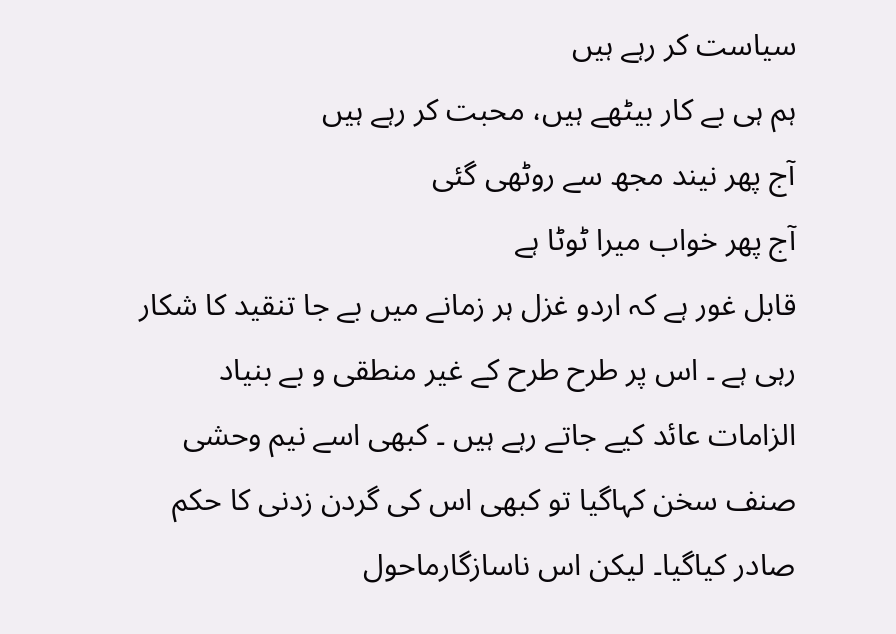سیاست کر رہے ہیں
ہم ہی بے کار بیٹھے ہیں، محبت کر رہے ہیں
آج پھر نیند مجھ سے روٹھی گئی
آج پھر خواب میرا ٹوٹا ہے
قابل غور ہے کہ اردو غزل ہر زمانے میں بے جا تنقید کا شکار رہی ہے ۔ اس پر طرح طرح کے غیر منطقی و بے بنیاد الزامات عائد کیے جاتے رہے ہیں ۔ کبھی اسے نیم وحشی صنف سخن کہاگیا تو کبھی اس کی گردن زدنی کا حکم صادر کیاگیا۔ لیکن اس ناسازگارماحول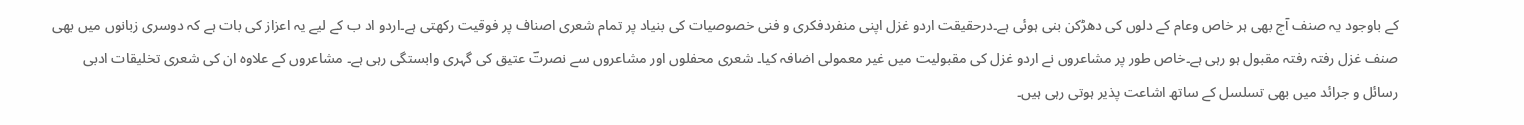کے باوجود یہ صنف آج بھی ہر خاص وعام کے دلوں کی دھڑکن بنی ہوئی ہے۔درحقیقت اردو غزل اپنی منفردفکری و فنی خصوصیات کی بنیاد پر تمام شعری اصناف پر فوقیت رکھتی ہے۔اردو اد ب کے لیے یہ اعزاز کی بات ہے کہ دوسری زبانوں میں بھی صنف غزل رفتہ رفتہ مقبول ہو رہی ہے۔خاص طور پر مشاعروں نے اردو غزل کی مقبولیت میں غیر معمولی اضافہ کیا۔ شعری محفلوں اور مشاعروں سے نصرتؔ عتیق کی گہری وابستگی رہی ہے۔ مشاعروں کے علاوہ ان کی شعری تخلیقات ادبی رسائل و جرائد میں بھی تسلسل کے ساتھ اشاعت پذیر ہوتی رہی ہیں۔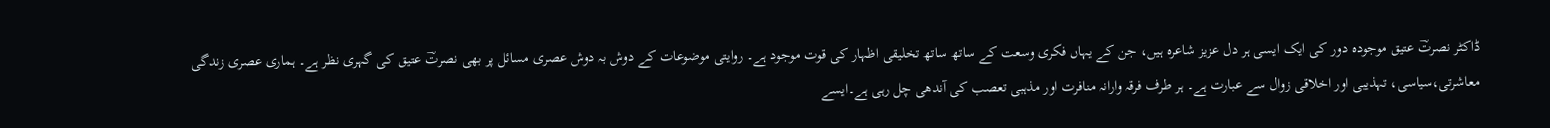ڈاکٹر نصرتؔ عتیق موجودہ دور کی ایک ایسی ہر دل عزیز شاعرہ ہیں، جن کے یہاں فکری وسعت کے ساتھ ساتھ تخلیقی اظہار کی قوت موجود ہے۔ روایتی موضوعات کے دوش بہ دوش عصری مسائل پر بھی نصرتؔ عتیق کی گہری نظر ہے۔ ہماری عصری زندگی معاشرتی،سیاسی، تہذیبی اور اخلاقی زوال سے عبارت ہے۔ ہر طرف فرقہ وارانہ منافرت اور مذہبی تعصب کی آندھی چل رہی ہے۔ایسے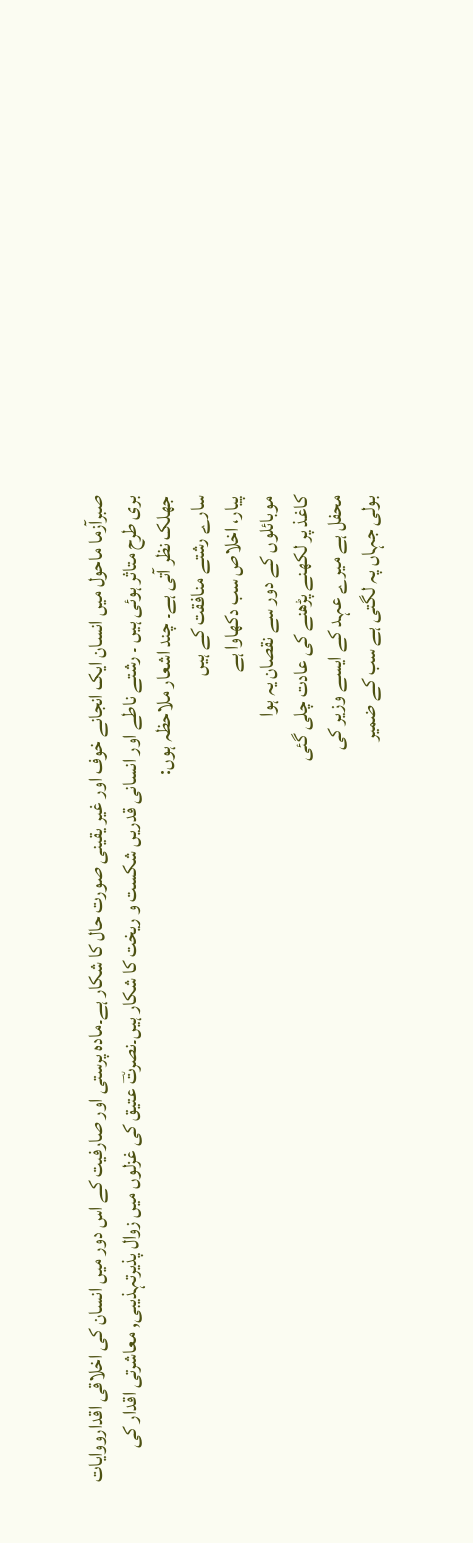صبرآزما ماحول میں انسان ایک انجانے خوف اور غیر یقینی صورت حال کا شکار ہے۔مادہ پرستی اور صارفیت کے اس دور میں انسان کی اخلاقی اقدارووایات بری طرح متاثر ہوئی ہیں ۔ رشتے ناطے اور انسانی قدریں شکست و ریخت کا شکار ہیں۔نصرتؔ عتیق کی غزلوں میں زوال پذیرتہذیبی, معاشرتی اقدار کی جھلک نظر آتی ہے۔ چند اشعار ملاحظہ ہوں:
سارے رشتے منافقت کے ہیں
پیار، اخلاص سب دکھاوا ہے
موبائلوں کے دور سے نقصان یہ ہوا
کاغذ پر لکھنے پڑھنے کی عادت چلی گئی
محفل ہے میرے عہد کے ایسے وزیر کی
بولی جہاں پہ لگتی ہے سب کے ضمیر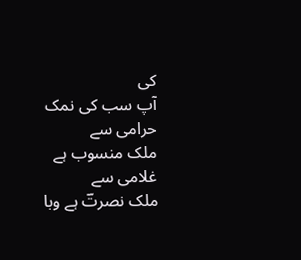کی
آپ سب کی نمک حرامی سے
ملک منسوب ہے غلامی سے
ملک نصرتؔ ہے وبا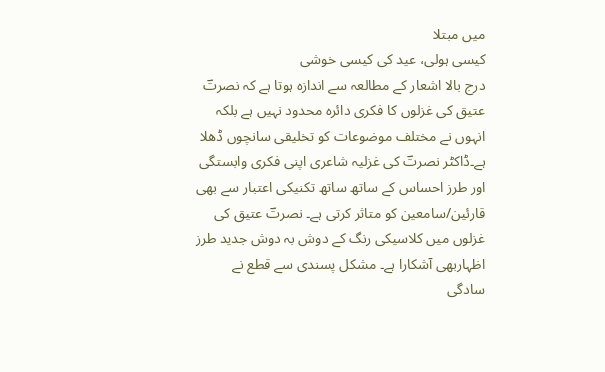میں مبتلا
کیسی ہولی، عید کی کیسی خوشی
درج بالا اشعار کے مطالعہ سے اندازہ ہوتا ہے کہ نصرتؔ عتیق کی غزلوں کا فکری دائرہ محدود نہیں ہے بلکہ انہوں نے مختلف موضوعات کو تخلیقی سانچوں ڈھلا ہے۔ڈاکٹر نصرتؔ کی غزلیہ شاعری اپنی فکری وابستگی اور طرز احساس کے ساتھ ساتھ تکنیکی اعتبار سے بھی قارئین/سامعین کو متاثر کرتی ہے۔ نصرتؔ عتیق کی غزلوں میں کلاسیکی رنگ کے دوش بہ دوش جدید طرز اظہاربھی آشکارا ہے۔ مشکل پسندی سے قطع نے سادگی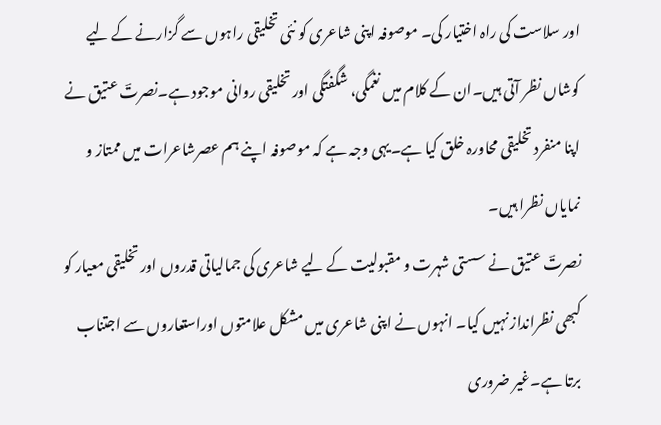اور سلاست کی راہ اختیار کی۔ موصوفہ اپنی شاعری کو نئی تخلیقی راہوں سے گزارنے کے لیے کوشاں نظر آتی ہیں۔ان کے کلام میں نغمگی، شگفتگی اور تخلیقی روانی موجود ہے۔نصرتؔ عتیق نے اپنا منفرد تخلیقی محاورہ خلق کیا ہے۔یہی وجہ ہے کہ موصوفہ اپنے ہم عصرشاعرات میں ممتاز و نمایاں نظرا ہیں۔
نصرتؔ عتیق نے سستی شہرت و مقبولیت کے لیے شاعری کی جمالیاتی قدروں اور تخلیقی معیار کو کبھی نظرانداز نہیں کیا۔ انہوں نے اپنی شاعری میں مشکل علامتوں اوراستعاروں سے اجتناب برتا ہے۔غیر ضروری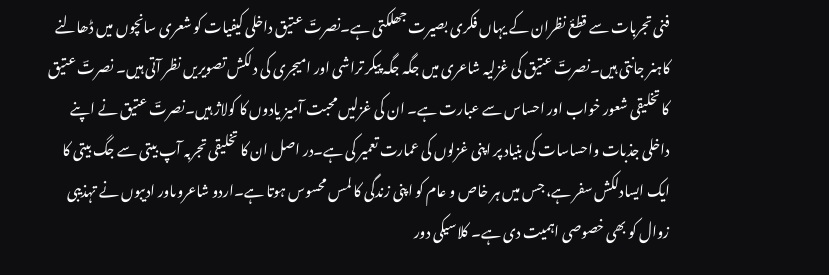فنی تجربات سے قطعٔ نظران کے یہاں فکری بصیرت جھلکتی ہے۔نصرتؔ عتیق داخلی کیفیات کو شعری سانچوں میں ڈھالنے کاہنر جانتی ہیں۔نصرتؔ عتیق کی غزلیہ شاعری میں جگہ جگہ پیکر تراشی اور امیجری کی دلکش تصویریں نظر آتی ہیں۔ نصرتؔ عتیق کا تخلیقی شعور خواب اور احساس سے عبارت ہے۔ ان کی غزلیں محبت آمیز یادوں کا کولاژ ہیں۔نصرتؔ عتیق نے اپنے داخلی جذبات واحساسات کی بنیاد پر اپنی غزلوں کی عمارت تعمیر کی ہے۔در اصل ان کا تخلیقی تجربہ آپ بیتی سے جگ بیتی کا ایک ایسادلکش سفر ہے، جس میں ہر خاص و عام کو اپنی زندگی کا لمس محسوس ہوتا ہے۔اردو شاعروںاور ادیبوں نے تہذیبی زوال کو بھی خصوصی اہمیت دی ہے۔ کلاسیکی دور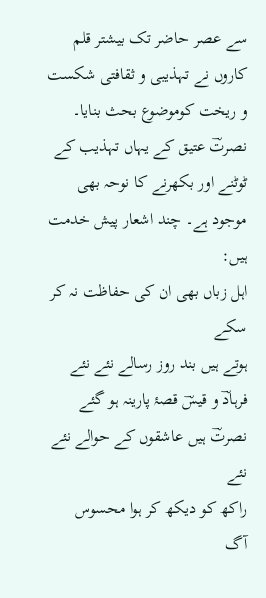سے عصر حاضر تک بیشتر قلم کاروں نے تہذیبی و ثقافتی شکست و ریخت کوموضوع بحث بنایا۔ نصرتؔ عتیق کے یہاں تہذیب کے ٹوٹنے اور بکھرنے کا نوحہ بھی موجود ہے۔ چند اشعار پیش خدمت ہیں:
اہل زباں بھی ان کی حفاظت نہ کر سکے
ہوتے ہیں بند روز رسالے نئے نئے
فرہادؔ و قیسؔ قصۂ پارینہ ہو گئے
نصرتؔ ہیں عاشقوں کے حوالے نئے نئے
راکھ کو دیکھ کر ہوا محسوس
آگ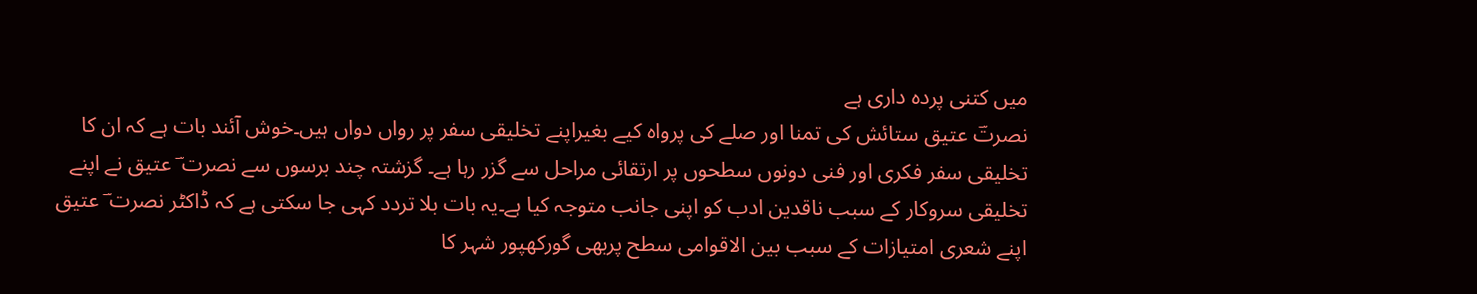میں کتنی پردہ داری ہے
نصرتؔ عتیق ستائش کی تمنا اور صلے کی پرواہ کیے بغیراپنے تخلیقی سفر پر رواں دواں ہیں۔خوش آئند بات ہے کہ ان کا تخلیقی سفر فکری اور فنی دونوں سطحوں پر ارتقائی مراحل سے گزر رہا ہے۔ گزشتہ چند برسوں سے نصرت ؔ عتیق نے اپنے تخلیقی سروکار کے سبب ناقدین ادب کو اپنی جانب متوجہ کیا ہے۔یہ بات بلا تردد کہی جا سکتی ہے کہ ڈاکٹر نصرت ؔ عتیق اپنے شعری امتیازات کے سبب بین الاقوامی سطح پربھی گورکھپور شہر کا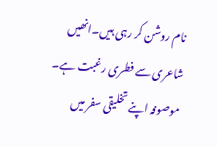نام روشن کر رہی ہیں۔انھیں شاعری سے فطری رغبت ہے۔ موصوفہ اپنے تخلیقی سفر میں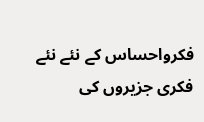فکرواحساس کے نئے نئے فکری جزیروں کی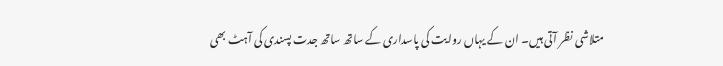متلاشی نظر آتی ہیں۔ ان کے یہاں روایت کی پاسداری کے ساتھ ساتھ جدت پسندی کی آہٹ بھی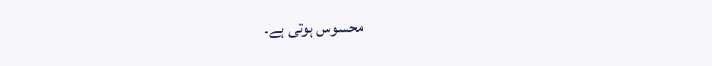محسوس ہوتی ہے۔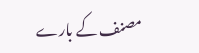مصنف کے بارے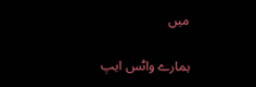میں

ہمارے واٹس ایپ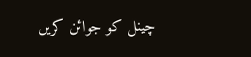چینل کو جوائن کریں